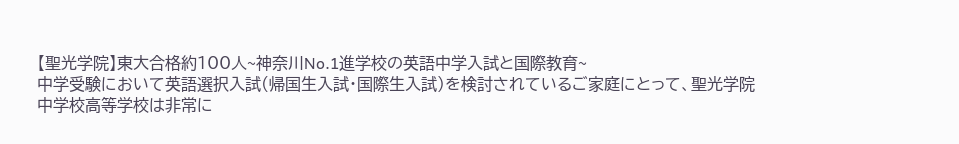【聖光学院】東大合格約100人~神奈川No.1進学校の英語中学入試と国際教育~
中学受験において英語選択入試(帰国生入試・国際生入試)を検討されているご家庭にとって、聖光学院中学校高等学校は非常に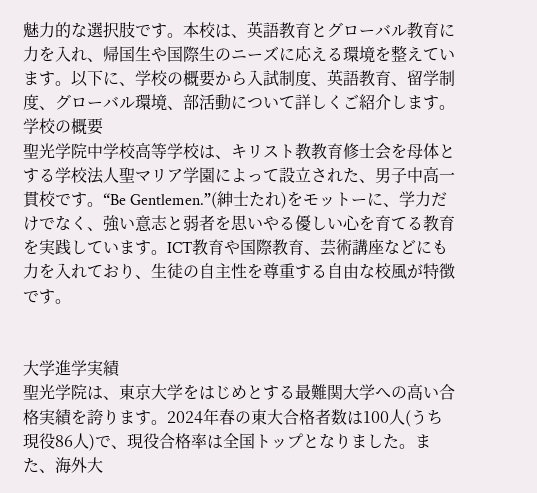魅力的な選択肢です。本校は、英語教育とグローバル教育に力を入れ、帰国生や国際生のニーズに応える環境を整えています。以下に、学校の概要から入試制度、英語教育、留学制度、グローバル環境、部活動について詳しくご紹介します。
学校の概要
聖光学院中学校高等学校は、キリスト教教育修士会を母体とする学校法人聖マリア学園によって設立された、男子中高一貫校です。“Be Gentlemen.”(紳士たれ)をモットーに、学力だけでなく、強い意志と弱者を思いやる優しい心を育てる教育を実践しています。ICT教育や国際教育、芸術講座などにも力を入れており、生徒の自主性を尊重する自由な校風が特徴です。


大学進学実績
聖光学院は、東京大学をはじめとする最難関大学への高い合格実績を誇ります。2024年春の東大合格者数は100人(うち現役86人)で、現役合格率は全国トップとなりました。また、海外大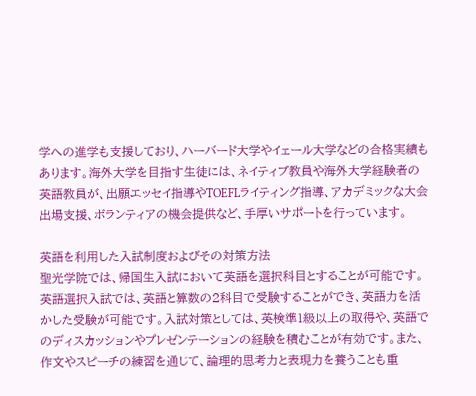学への進学も支援しており、ハーバード大学やイェール大学などの合格実績もあります。海外大学を目指す生徒には、ネイティブ教員や海外大学経験者の英語教員が、出願エッセイ指導やTOEFLライティング指導、アカデミックな大会出場支援、ボランティアの機会提供など、手厚いサポートを行っています。

英語を利用した入試制度およびその対策方法
聖光学院では、帰国生入試において英語を選択科目とすることが可能です。英語選択入試では、英語と算数の2科目で受験することができ、英語力を活かした受験が可能です。入試対策としては、英検準1級以上の取得や、英語でのディスカッションやプレゼンテーションの経験を積むことが有効です。また、作文やスピーチの練習を通じて、論理的思考力と表現力を養うことも重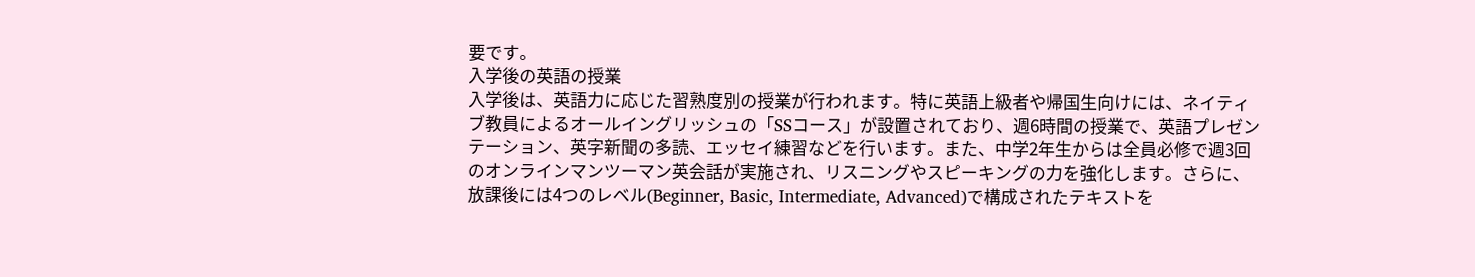要です。
入学後の英語の授業
入学後は、英語力に応じた習熟度別の授業が行われます。特に英語上級者や帰国生向けには、ネイティブ教員によるオールイングリッシュの「SSコース」が設置されており、週6時間の授業で、英語プレゼンテーション、英字新聞の多読、エッセイ練習などを行います。また、中学2年生からは全員必修で週3回のオンラインマンツーマン英会話が実施され、リスニングやスピーキングの力を強化します。さらに、放課後には4つのレベル(Beginner, Basic, Intermediate, Advanced)で構成されたテキストを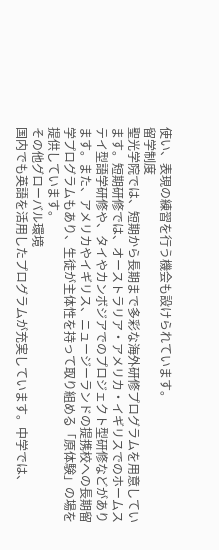使い、表現の練習を行う機会も設けられています。
留学制度
聖光学院では、短期から長期まで多彩な海外研修プログラムを用意しています。短期研修では、オーストラリア・アメリカ・イギリスでのホームステイ型語学研修や、タイやカンボジアでのプロジェクト型研修などがあります。また、アメリカやイギリス、ニュージーランドの提携校への長期留学プログラムもあり、生徒が主体性を持って取り組める「原体験」の場を提供しています。
その他グローバル環境
国内でも英語を活用したプログラムが充実しています。中学では、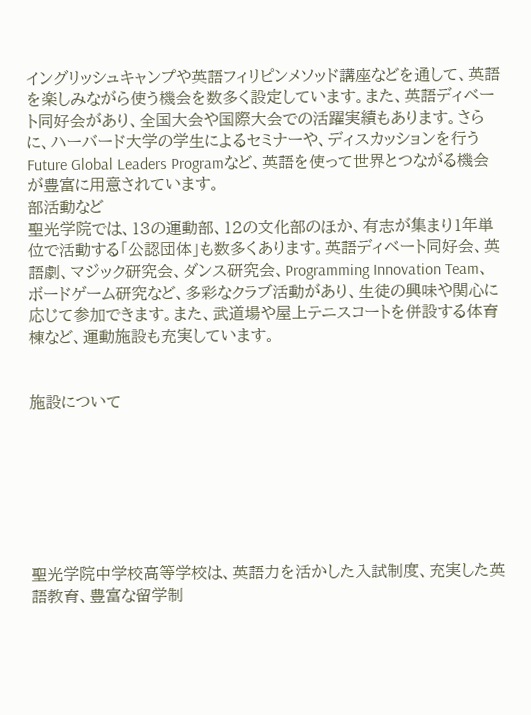イングリッシュキャンプや英語フィリピンメソッド講座などを通して、英語を楽しみながら使う機会を数多く設定しています。また、英語ディベート同好会があり、全国大会や国際大会での活躍実績もあります。さらに、ハーバード大学の学生によるセミナーや、ディスカッションを行うFuture Global Leaders Programなど、英語を使って世界とつながる機会が豊富に用意されています。
部活動など
聖光学院では、13の運動部、12の文化部のほか、有志が集まり1年単位で活動する「公認団体」も数多くあります。英語ディベート同好会、英語劇、マジック研究会、ダンス研究会、Programming Innovation Team、ボードゲーム研究など、多彩なクラブ活動があり、生徒の興味や関心に応じて参加できます。また、武道場や屋上テニスコートを併設する体育棟など、運動施設も充実しています。


施設について







聖光学院中学校高等学校は、英語力を活かした入試制度、充実した英語教育、豊富な留学制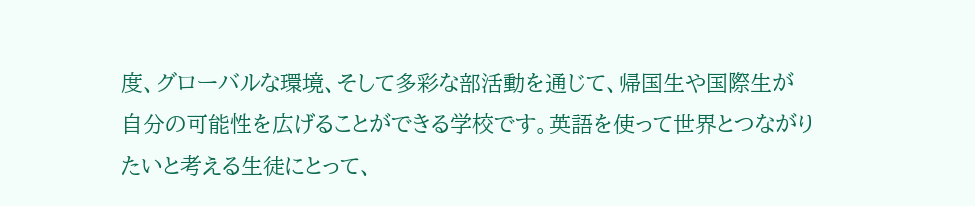度、グローバルな環境、そして多彩な部活動を通じて、帰国生や国際生が自分の可能性を広げることができる学校です。英語を使って世界とつながりたいと考える生徒にとって、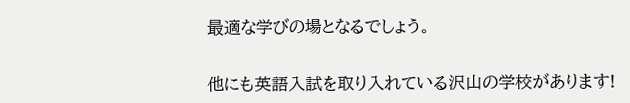最適な学びの場となるでしょう。


他にも英語入試を取り入れている沢山の学校があります!